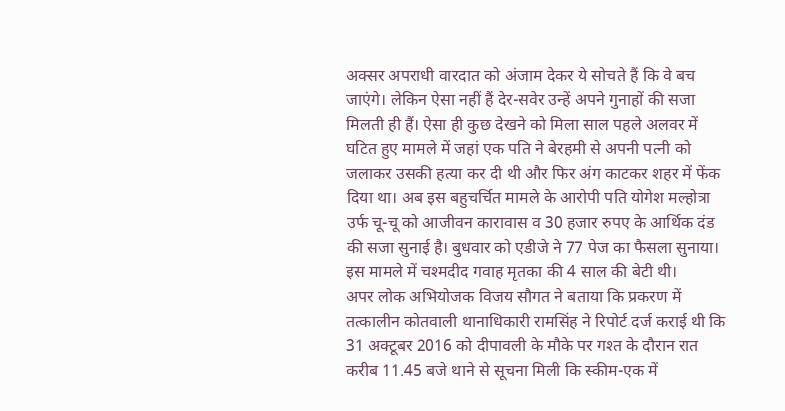अक्सर अपराधी वारदात को अंजाम देकर ये सोचते हैं कि वे बच जाएंगे। लेकिन ऐसा नहीं हैं देर-सवेर उन्हें अपने गुनाहों की सजा मिलती ही हैं। ऐसा ही कुछ देखने को मिला साल पहले अलवर में घटित हुए मामले में जहां एक पति ने बेरहमी से अपनी पत्नी को जलाकर उसकी हत्या कर दी थी और फिर अंग काटकर शहर में फेंक दिया था। अब इस बहुचर्चित मामले के आरोपी पति योगेश मल्होत्रा उर्फ चू-चू को आजीवन कारावास व 30 हजार रुपए के आर्थिक दंड की सजा सुनाई है। बुधवार को एडीजे ने 77 पेज का फैसला सुनाया। इस मामले में चश्मदीद गवाह मृतका की 4 साल की बेटी थी।
अपर लोक अभियोजक विजय सौगत ने बताया कि प्रकरण में तत्कालीन कोतवाली थानाधिकारी रामसिंह ने रिपोर्ट दर्ज कराई थी कि 31 अक्टूबर 2016 को दीपावली के मौके पर गश्त के दौरान रात करीब 11.45 बजे थाने से सूचना मिली कि स्कीम-एक में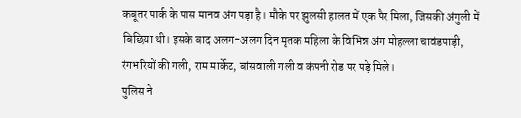कबूतर पार्क के पास मानव अंग पड़ा है। मौके पर झुलसी हालत में एक पैर मिला, जिसकी अंगुली में बिछिया थी। इसके बाद अलग-अलग दिन मृतक महिला के विभिन्न अंग मोहल्ला चावंडपाड़ी, रंगभरियों की गली, राम मार्केट, बांसवाली गली व कंपनी रोड पर पड़े मिले।
पुलिस ने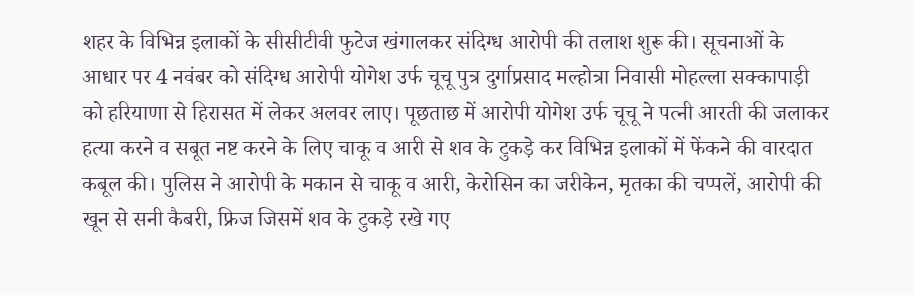शहर के विभिन्न इलाकों के सीसीटीवी फुटेज खंगालकर संदिग्ध आरोपी की तलाश शुरू की। सूचनाओं के आधार पर 4 नवंबर को संदिग्ध आरोपी योगेश उर्फ चूचू पुत्र दुर्गाप्रसाद मल्होत्रा निवासी मोहल्ला सक्कापाड़ी को हरियाणा से हिरासत में लेकर अलवर लाए। पूछताछ में आरोपी योगेश उर्फ चूचू ने पत्नी आरती की जलाकर हत्या करने व सबूत नष्ट करने के लिए चाकू व आरी से शव के टुकड़े कर विभिन्न इलाकों में फेंकने की वारदात कबूल की। पुलिस ने आरोपी के मकान से चाकू व आरी, केरोसिन का जरीकेन, मृतका की चप्पलें, आरोपी की खून से सनी कैबरी, फ्रिज जिसमें शव के टुकड़े रखे गए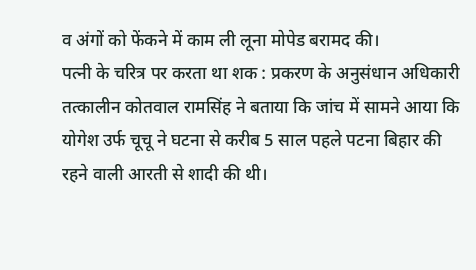व अंगों को फेंकने में काम ली लूना मोपेड बरामद की।
पत्नी के चरित्र पर करता था शक : प्रकरण के अनुसंधान अधिकारी तत्कालीन कोतवाल रामसिंह ने बताया कि जांच में सामने आया कि योगेश उर्फ चूचू ने घटना से करीब 5 साल पहले पटना बिहार की रहने वाली आरती से शादी की थी।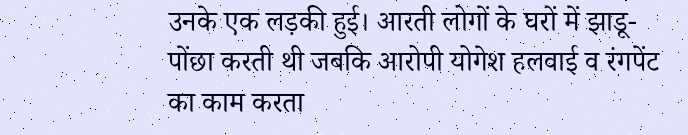उनके एक लड़की हुई। आरती लोगों के घरों में झाडू- पोंछा करती थी जबकि आरोपी योगेश हलवाई व रंगपेंट का काम करता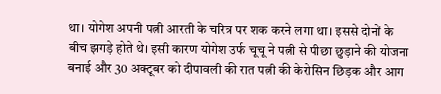था। योगेश अपनी पत्नी आरती के चरित्र पर शक करने लगा था। इससे दोनों के बीच झगड़े होते थे। इसी कारण योगेश उर्फ चूचू ने पत्नी से पीछा छुड़ाने की योजना बनाई और 30 अक्टूबर को दीपावली की रात पत्नी की केरोसिन छिड़क और आग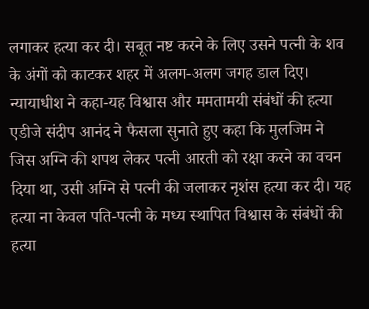लगाकर हत्या कर दी। सबूत नष्ट करने के लिए उसने पत्नी के शव के अंगों को काटकर शहर में अलग-अलग जगह डाल दिए।
न्यायाधीश ने कहा-यह विश्वास और ममतामयी संबंधों की हत्या
एडीजे संदीप आनंद ने फैसला सुनाते हुए कहा कि मुलजिम ने जिस अग्नि की शपथ लेकर पत्नी आरती को रक्षा करने का वचन दिया था, उसी अग्नि से पत्नी की जलाकर नृशंस हत्या कर दी। यह हत्या ना केवल पति-पत्नी के मध्य स्थापित विश्वास के संबंधों की हत्या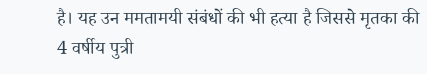है। यह उन ममतामयी संबंधों की भी हत्या है जिससे मृतका की 4 वर्षीय पुत्री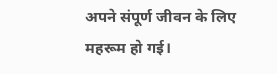अपने संपूर्ण जीवन के लिए महरूम हो गई।